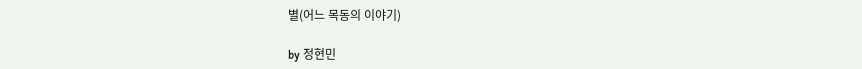별(어느 목동의 이야기)

by 정현민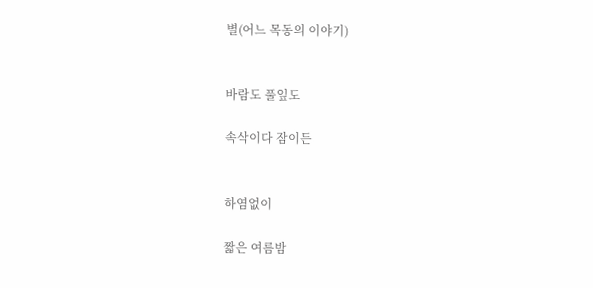별(어느 목동의 이야기)


바람도 풀잎도

속삭이다 잠이든


하염없이

짧은 여름밤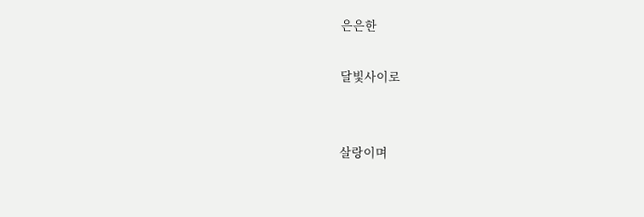은은한

달빛사이로


살랑이며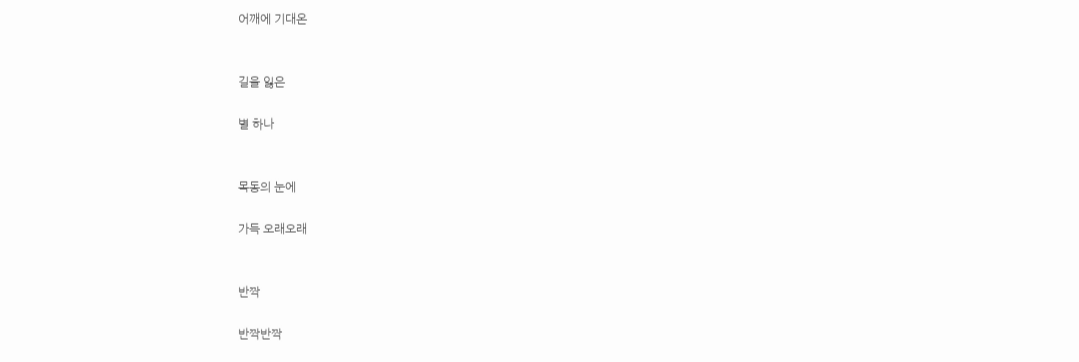어깨에 기대온


길을 잃은

별 하나


목동의 눈에

가득 오래오래


반짝

반짝반짝